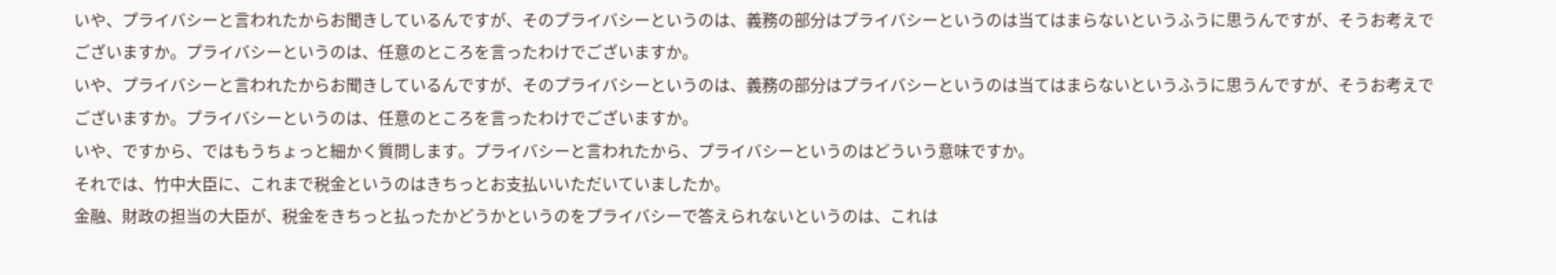いや、プライバシーと言われたからお聞きしているんですが、そのプライバシーというのは、義務の部分はプライバシーというのは当てはまらないというふうに思うんですが、そうお考えでございますか。プライバシーというのは、任意のところを言ったわけでございますか。
いや、プライバシーと言われたからお聞きしているんですが、そのプライバシーというのは、義務の部分はプライバシーというのは当てはまらないというふうに思うんですが、そうお考えでございますか。プライバシーというのは、任意のところを言ったわけでございますか。
いや、ですから、ではもうちょっと細かく質問します。プライバシーと言われたから、プライバシーというのはどういう意味ですか。
それでは、竹中大臣に、これまで税金というのはきちっとお支払いいただいていましたか。
金融、財政の担当の大臣が、税金をきちっと払ったかどうかというのをプライバシーで答えられないというのは、これは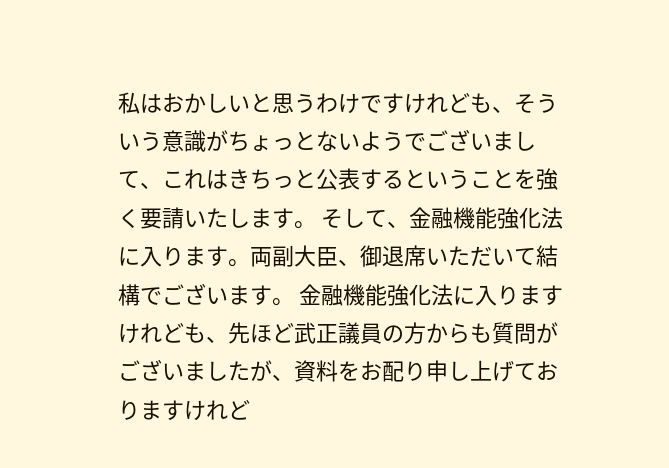私はおかしいと思うわけですけれども、そういう意識がちょっとないようでございまして、これはきちっと公表するということを強く要請いたします。 そして、金融機能強化法に入ります。両副大臣、御退席いただいて結構でございます。 金融機能強化法に入りますけれども、先ほど武正議員の方からも質問がございましたが、資料をお配り申し上げておりますけれど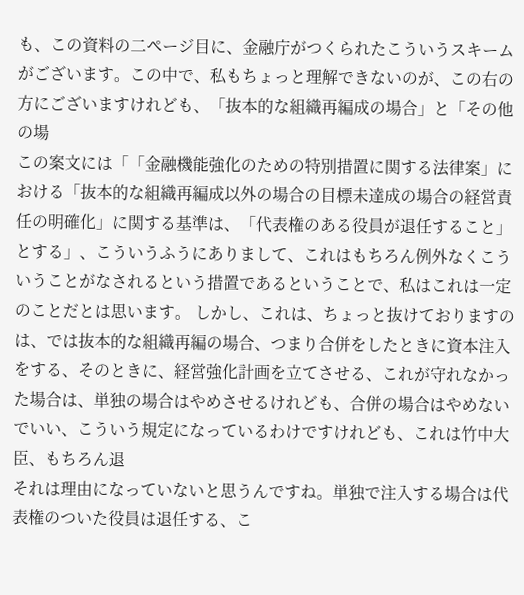も、この資料の二ページ目に、金融庁がつくられたこういうスキームがございます。この中で、私もちょっと理解できないのが、この右の方にございますけれども、「抜本的な組織再編成の場合」と「その他の場
この案文には「「金融機能強化のための特別措置に関する法律案」における「抜本的な組織再編成以外の場合の目標未達成の場合の経営責任の明確化」に関する基準は、「代表権のある役員が退任すること」とする」、こういうふうにありまして、これはもちろん例外なくこういうことがなされるという措置であるということで、私はこれは一定のことだとは思います。 しかし、これは、ちょっと抜けておりますのは、では抜本的な組織再編の場合、つまり合併をしたときに資本注入をする、そのときに、経営強化計画を立てさせる、これが守れなかった場合は、単独の場合はやめさせるけれども、合併の場合はやめないでいい、こういう規定になっているわけですけれども、これは竹中大臣、もちろん退
それは理由になっていないと思うんですね。単独で注入する場合は代表権のついた役員は退任する、こ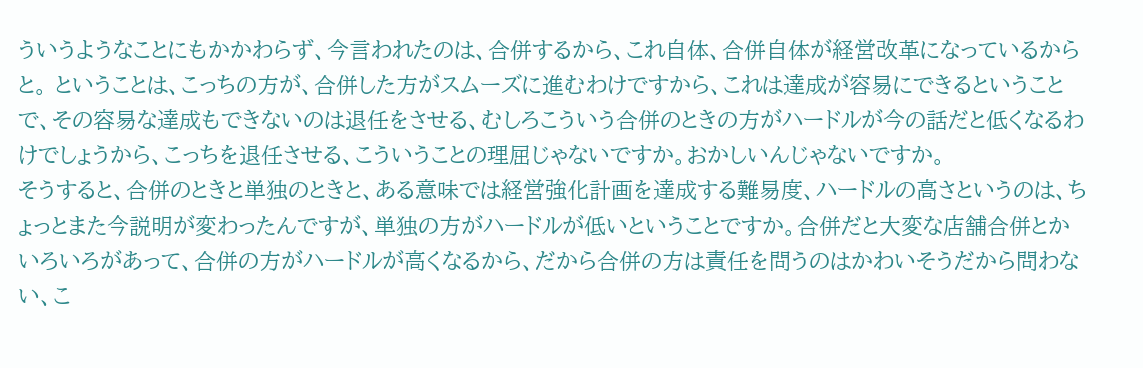ういうようなことにもかかわらず、今言われたのは、合併するから、これ自体、合併自体が経営改革になっているからと。 ということは、こっちの方が、合併した方がスムーズに進むわけですから、これは達成が容易にできるということで、その容易な達成もできないのは退任をさせる、むしろこういう合併のときの方がハードルが今の話だと低くなるわけでしょうから、こっちを退任させる、こういうことの理屈じゃないですか。おかしいんじゃないですか。
そうすると、合併のときと単独のときと、ある意味では経営強化計画を達成する難易度、ハードルの高さというのは、ちょっとまた今説明が変わったんですが、単独の方がハードルが低いということですか。合併だと大変な店舗合併とかいろいろがあって、合併の方がハードルが高くなるから、だから合併の方は責任を問うのはかわいそうだから問わない、こ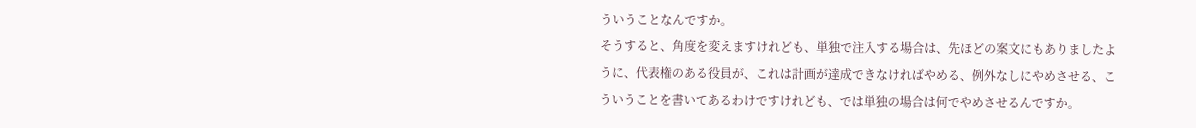ういうことなんですか。
そうすると、角度を変えますけれども、単独で注入する場合は、先ほどの案文にもありましたように、代表権のある役員が、これは計画が達成できなければやめる、例外なしにやめさせる、こういうことを書いてあるわけですけれども、では単独の場合は何でやめさせるんですか。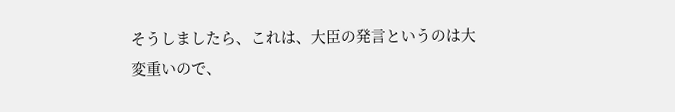そうしましたら、これは、大臣の発言というのは大変重いので、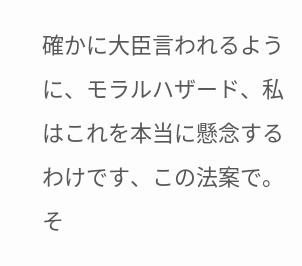確かに大臣言われるように、モラルハザード、私はこれを本当に懸念するわけです、この法案で。そ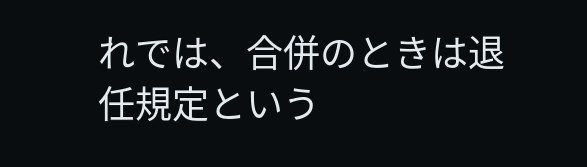れでは、合併のときは退任規定という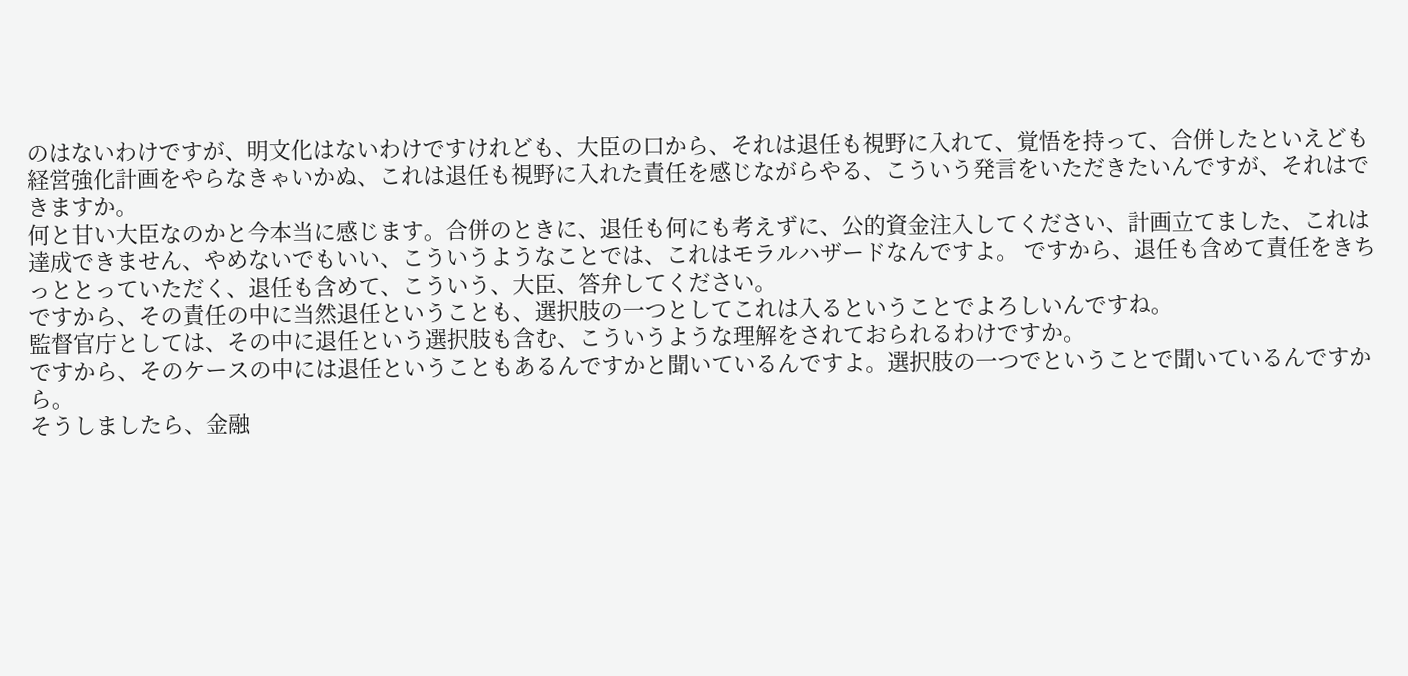のはないわけですが、明文化はないわけですけれども、大臣の口から、それは退任も視野に入れて、覚悟を持って、合併したといえども経営強化計画をやらなきゃいかぬ、これは退任も視野に入れた責任を感じながらやる、こういう発言をいただきたいんですが、それはできますか。
何と甘い大臣なのかと今本当に感じます。合併のときに、退任も何にも考えずに、公的資金注入してください、計画立てました、これは達成できません、やめないでもいい、こういうようなことでは、これはモラルハザードなんですよ。 ですから、退任も含めて責任をきちっととっていただく、退任も含めて、こういう、大臣、答弁してください。
ですから、その責任の中に当然退任ということも、選択肢の一つとしてこれは入るということでよろしいんですね。
監督官庁としては、その中に退任という選択肢も含む、こういうような理解をされておられるわけですか。
ですから、そのケースの中には退任ということもあるんですかと聞いているんですよ。選択肢の一つでということで聞いているんですから。
そうしましたら、金融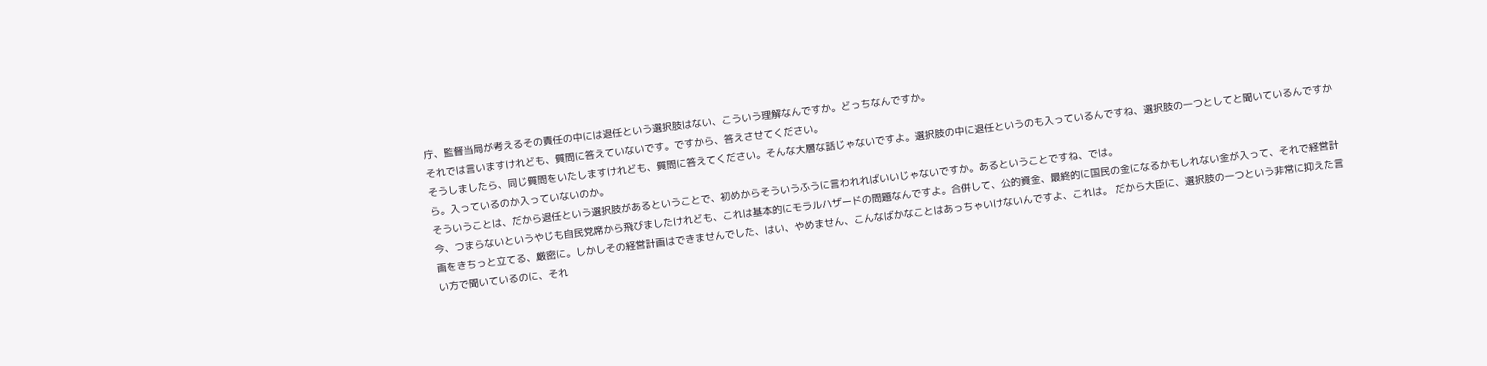庁、監督当局が考えるその責任の中には退任という選択肢はない、こういう理解なんですか。どっちなんですか。
それでは言いますけれども、質問に答えていないです。ですから、答えさせてください。
そうしましたら、同じ質問をいたしますけれども、質問に答えてください。そんな大層な話じゃないですよ。選択肢の中に退任というのも入っているんですね、選択肢の一つとしてと聞いているんですから。入っているのか入っていないのか。
そういうことは、だから退任という選択肢があるということで、初めからそういうふうに言われればいいじゃないですか。あるということですね、では。
今、つまらないというやじも自民党席から飛びましたけれども、これは基本的にモラルハザードの問題なんですよ。合併して、公的資金、最終的に国民の金になるかもしれない金が入って、それで経営計画をきちっと立てる、厳密に。しかしその経営計画はできませんでした、はい、やめません、こんなばかなことはあっちゃいけないんですよ、これは。 だから大臣に、選択肢の一つという非常に抑えた言い方で聞いているのに、それ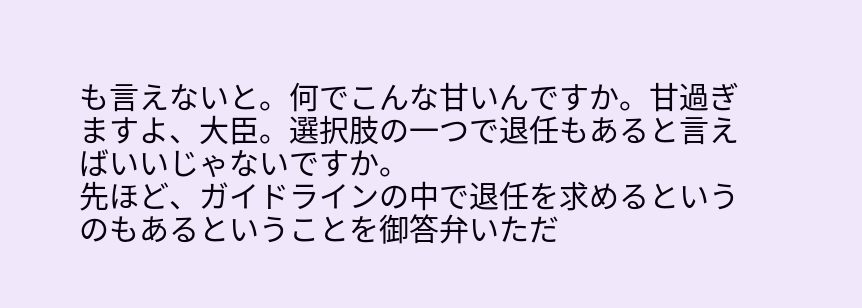も言えないと。何でこんな甘いんですか。甘過ぎますよ、大臣。選択肢の一つで退任もあると言えばいいじゃないですか。
先ほど、ガイドラインの中で退任を求めるというのもあるということを御答弁いただ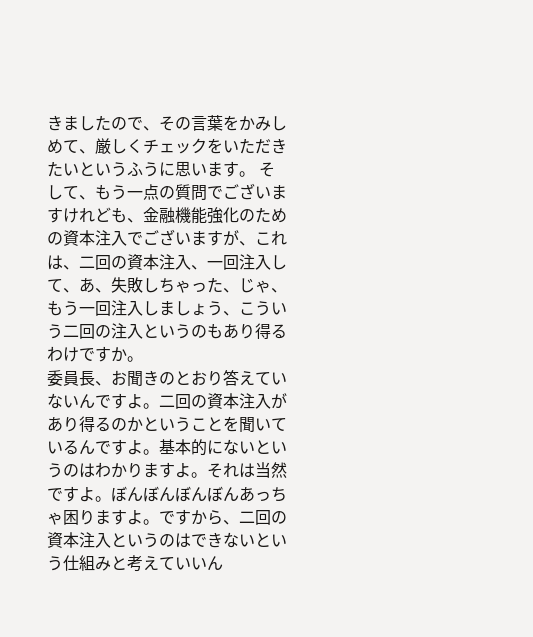きましたので、その言葉をかみしめて、厳しくチェックをいただきたいというふうに思います。 そして、もう一点の質問でございますけれども、金融機能強化のための資本注入でございますが、これは、二回の資本注入、一回注入して、あ、失敗しちゃった、じゃ、もう一回注入しましょう、こういう二回の注入というのもあり得るわけですか。
委員長、お聞きのとおり答えていないんですよ。二回の資本注入があり得るのかということを聞いているんですよ。基本的にないというのはわかりますよ。それは当然ですよ。ぼんぼんぼんぼんあっちゃ困りますよ。ですから、二回の資本注入というのはできないという仕組みと考えていいん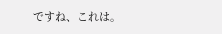ですね、これは。